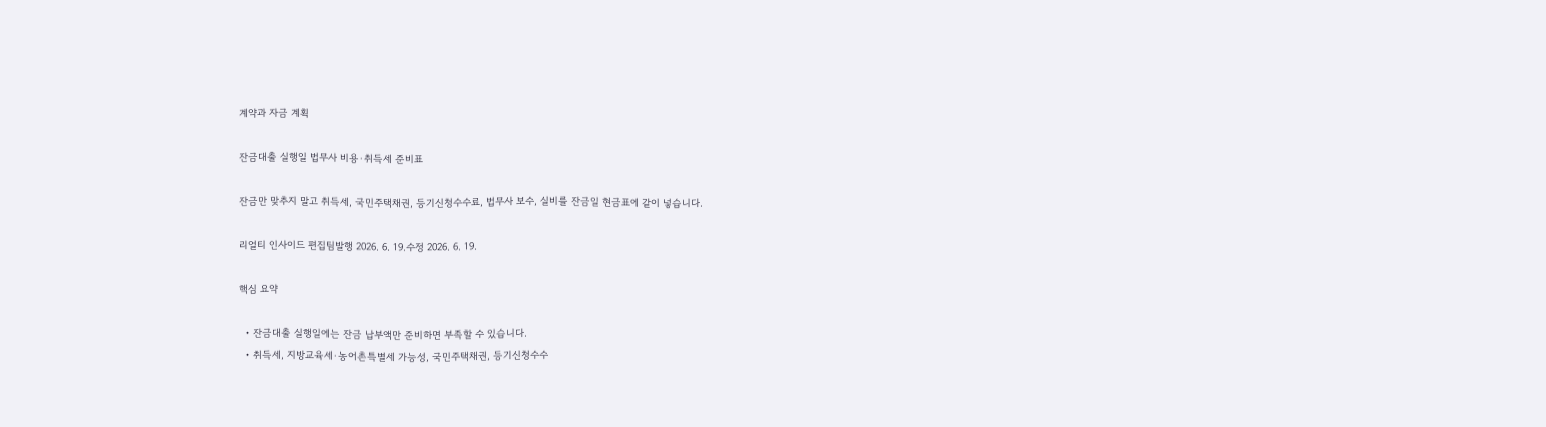계약과 자금 계획

잔금대출 실행일 법무사 비용·취득세 준비표

잔금만 맞추지 말고 취득세, 국민주택채권, 등기신청수수료, 법무사 보수, 실비를 잔금일 현금표에 같이 넣습니다.

리얼티 인사이드 편집팀발행 2026. 6. 19.수정 2026. 6. 19.

핵심 요약

  • 잔금대출 실행일에는 잔금 납부액만 준비하면 부족할 수 있습니다.
  • 취득세, 지방교육세·농어촌특별세 가능성, 국민주택채권, 등기신청수수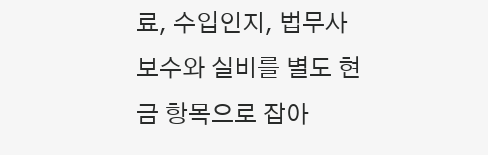료, 수입인지, 법무사 보수와 실비를 별도 현금 항목으로 잡아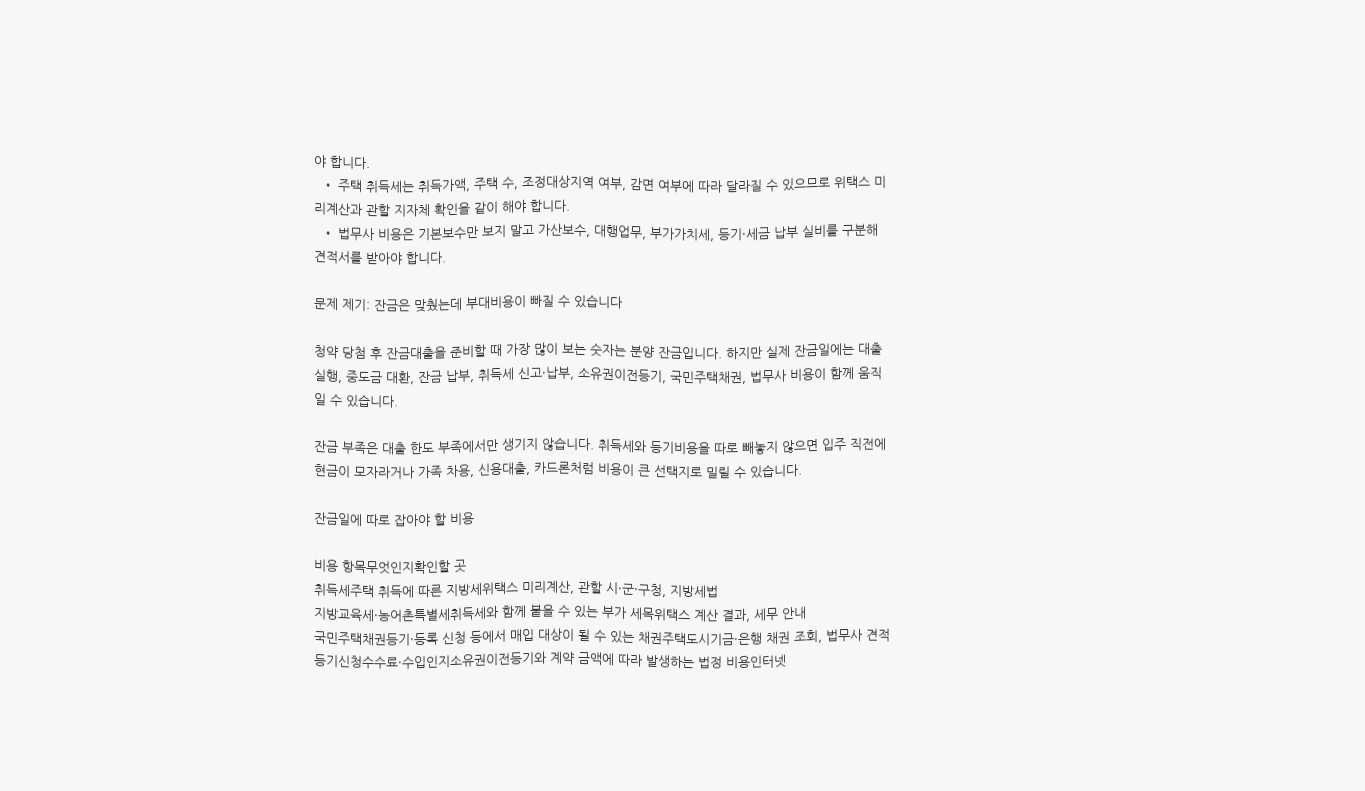야 합니다.
  • 주택 취득세는 취득가액, 주택 수, 조정대상지역 여부, 감면 여부에 따라 달라질 수 있으므로 위택스 미리계산과 관할 지자체 확인을 같이 해야 합니다.
  • 법무사 비용은 기본보수만 보지 말고 가산보수, 대행업무, 부가가치세, 등기·세금 납부 실비를 구분해 견적서를 받아야 합니다.

문제 제기: 잔금은 맞췄는데 부대비용이 빠질 수 있습니다

청약 당첨 후 잔금대출을 준비할 때 가장 많이 보는 숫자는 분양 잔금입니다. 하지만 실제 잔금일에는 대출 실행, 중도금 대환, 잔금 납부, 취득세 신고·납부, 소유권이전등기, 국민주택채권, 법무사 비용이 함께 움직일 수 있습니다.

잔금 부족은 대출 한도 부족에서만 생기지 않습니다. 취득세와 등기비용을 따로 빼놓지 않으면 입주 직전에 현금이 모자라거나 가족 차용, 신용대출, 카드론처럼 비용이 큰 선택지로 밀릴 수 있습니다.

잔금일에 따로 잡아야 할 비용

비용 항목무엇인지확인할 곳
취득세주택 취득에 따른 지방세위택스 미리계산, 관할 시·군·구청, 지방세법
지방교육세·농어촌특별세취득세와 함께 붙을 수 있는 부가 세목위택스 계산 결과, 세무 안내
국민주택채권등기·등록 신청 등에서 매입 대상이 될 수 있는 채권주택도시기금·은행 채권 조회, 법무사 견적
등기신청수수료·수입인지소유권이전등기와 계약 금액에 따라 발생하는 법정 비용인터넷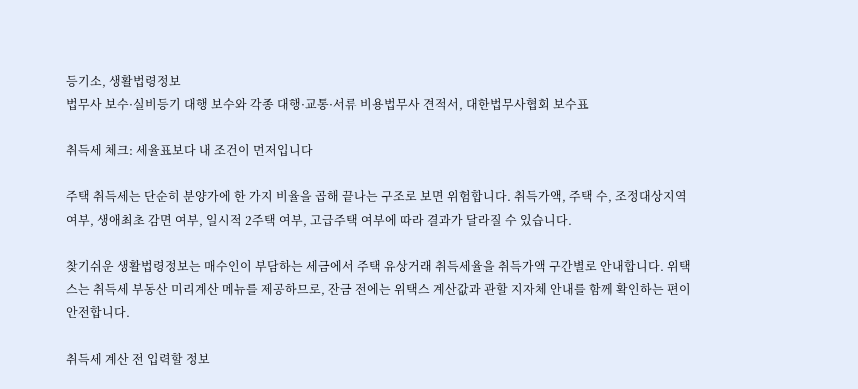등기소, 생활법령정보
법무사 보수·실비등기 대행 보수와 각종 대행·교통·서류 비용법무사 견적서, 대한법무사협회 보수표

취득세 체크: 세율표보다 내 조건이 먼저입니다

주택 취득세는 단순히 분양가에 한 가지 비율을 곱해 끝나는 구조로 보면 위험합니다. 취득가액, 주택 수, 조정대상지역 여부, 생애최초 감면 여부, 일시적 2주택 여부, 고급주택 여부에 따라 결과가 달라질 수 있습니다.

찾기쉬운 생활법령정보는 매수인이 부담하는 세금에서 주택 유상거래 취득세율을 취득가액 구간별로 안내합니다. 위택스는 취득세 부동산 미리계산 메뉴를 제공하므로, 잔금 전에는 위택스 계산값과 관할 지자체 안내를 함께 확인하는 편이 안전합니다.

취득세 계산 전 입력할 정보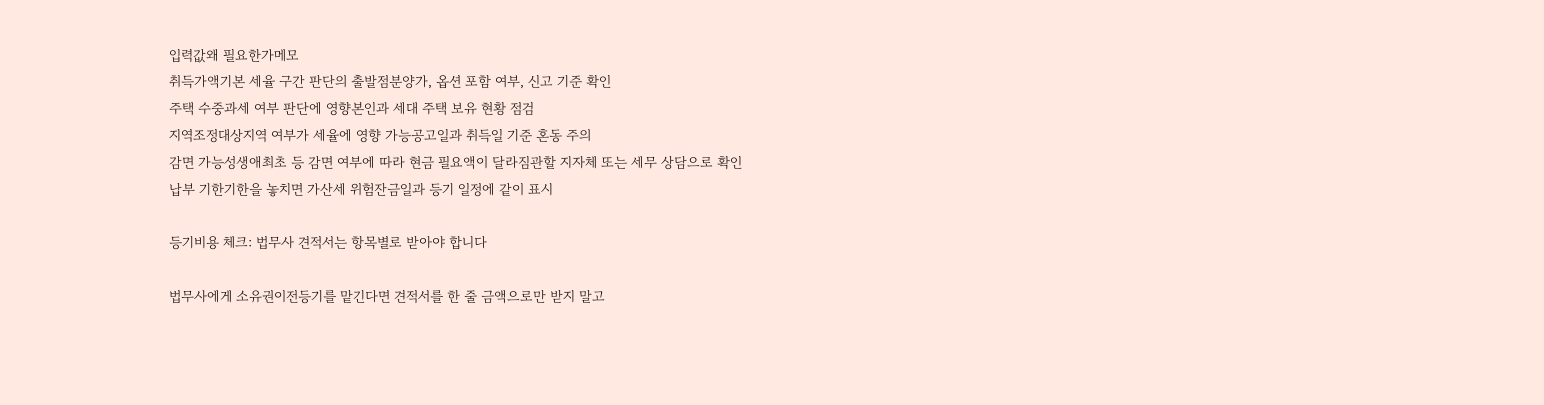입력값왜 필요한가메모
취득가액기본 세율 구간 판단의 출발점분양가, 옵션 포함 여부, 신고 기준 확인
주택 수중과세 여부 판단에 영향본인과 세대 주택 보유 현황 점검
지역조정대상지역 여부가 세율에 영향 가능공고일과 취득일 기준 혼동 주의
감면 가능성생애최초 등 감면 여부에 따라 현금 필요액이 달라짐관할 지자체 또는 세무 상담으로 확인
납부 기한기한을 놓치면 가산세 위험잔금일과 등기 일정에 같이 표시

등기비용 체크: 법무사 견적서는 항목별로 받아야 합니다

법무사에게 소유권이전등기를 맡긴다면 견적서를 한 줄 금액으로만 받지 말고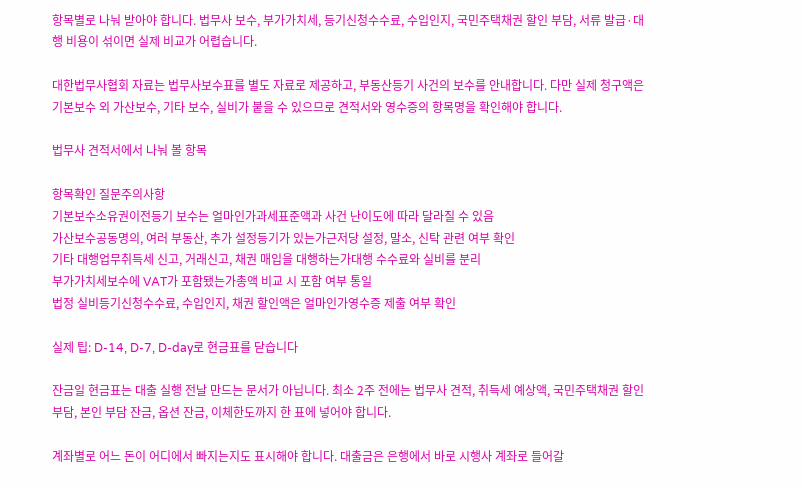항목별로 나눠 받아야 합니다. 법무사 보수, 부가가치세, 등기신청수수료, 수입인지, 국민주택채권 할인 부담, 서류 발급·대행 비용이 섞이면 실제 비교가 어렵습니다.

대한법무사협회 자료는 법무사보수표를 별도 자료로 제공하고, 부동산등기 사건의 보수를 안내합니다. 다만 실제 청구액은 기본보수 외 가산보수, 기타 보수, 실비가 붙을 수 있으므로 견적서와 영수증의 항목명을 확인해야 합니다.

법무사 견적서에서 나눠 볼 항목

항목확인 질문주의사항
기본보수소유권이전등기 보수는 얼마인가과세표준액과 사건 난이도에 따라 달라질 수 있음
가산보수공동명의, 여러 부동산, 추가 설정등기가 있는가근저당 설정, 말소, 신탁 관련 여부 확인
기타 대행업무취득세 신고, 거래신고, 채권 매입을 대행하는가대행 수수료와 실비를 분리
부가가치세보수에 VAT가 포함됐는가총액 비교 시 포함 여부 통일
법정 실비등기신청수수료, 수입인지, 채권 할인액은 얼마인가영수증 제출 여부 확인

실제 팁: D-14, D-7, D-day로 현금표를 닫습니다

잔금일 현금표는 대출 실행 전날 만드는 문서가 아닙니다. 최소 2주 전에는 법무사 견적, 취득세 예상액, 국민주택채권 할인 부담, 본인 부담 잔금, 옵션 잔금, 이체한도까지 한 표에 넣어야 합니다.

계좌별로 어느 돈이 어디에서 빠지는지도 표시해야 합니다. 대출금은 은행에서 바로 시행사 계좌로 들어갈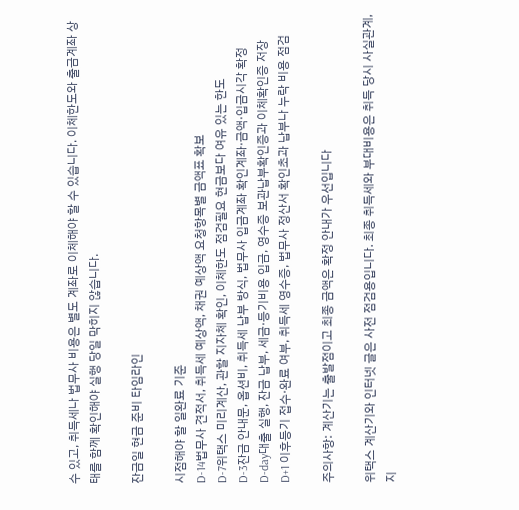수 있고, 취득세나 법무사 비용은 별도 계좌로 이체해야 할 수 있습니다. 이체한도와 출금계좌 상태를 함께 확인해야 실행 당일 막히지 않습니다.

잔금일 현금 준비 타임라인

시점해야 할 일완료 기준
D-14법무사 견적서, 취득세 예상액, 채권 예상액 요청항목별 금액표 확보
D-7위택스 미리계산, 관할 지자체 확인, 이체한도 점검필요 현금보다 여유 있는 한도
D-3잔금 안내문, 옵션비, 취득세 납부 방식, 법무사 입금계좌 확인계좌·금액·입금시각 확정
D-day대출 실행, 잔금 납부, 세금·등기비용 입금, 영수증 보관납부확인증과 이체확인증 저장
D+1 이후등기 접수·완료 여부, 취득세 영수증, 법무사 정산서 확인초과 납부나 누락 비용 점검

주의사항: 계산기는 출발점이고 최종 금액은 확정 안내가 우선입니다

위택스 계산기와 인터넷 글은 사전 점검용입니다. 최종 취득세와 부대비용은 취득 당시 사실관계, 지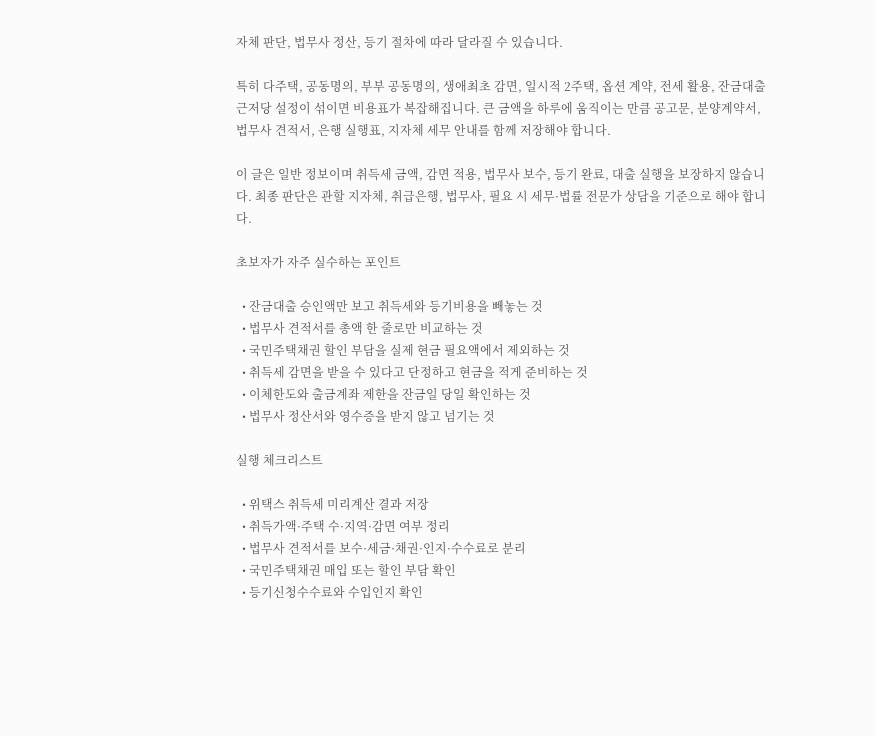자체 판단, 법무사 정산, 등기 절차에 따라 달라질 수 있습니다.

특히 다주택, 공동명의, 부부 공동명의, 생애최초 감면, 일시적 2주택, 옵션 계약, 전세 활용, 잔금대출 근저당 설정이 섞이면 비용표가 복잡해집니다. 큰 금액을 하루에 움직이는 만큼 공고문, 분양계약서, 법무사 견적서, 은행 실행표, 지자체 세무 안내를 함께 저장해야 합니다.

이 글은 일반 정보이며 취득세 금액, 감면 적용, 법무사 보수, 등기 완료, 대출 실행을 보장하지 않습니다. 최종 판단은 관할 지자체, 취급은행, 법무사, 필요 시 세무·법률 전문가 상담을 기준으로 해야 합니다.

초보자가 자주 실수하는 포인트

  • 잔금대출 승인액만 보고 취득세와 등기비용을 빼놓는 것
  • 법무사 견적서를 총액 한 줄로만 비교하는 것
  • 국민주택채권 할인 부담을 실제 현금 필요액에서 제외하는 것
  • 취득세 감면을 받을 수 있다고 단정하고 현금을 적게 준비하는 것
  • 이체한도와 출금계좌 제한을 잔금일 당일 확인하는 것
  • 법무사 정산서와 영수증을 받지 않고 넘기는 것

실행 체크리스트

  • 위택스 취득세 미리계산 결과 저장
  • 취득가액·주택 수·지역·감면 여부 정리
  • 법무사 견적서를 보수·세금·채권·인지·수수료로 분리
  • 국민주택채권 매입 또는 할인 부담 확인
  • 등기신청수수료와 수입인지 확인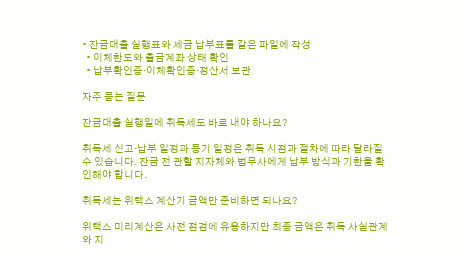• 잔금대출 실행표와 세금 납부표를 같은 파일에 작성
  • 이체한도와 출금계좌 상태 확인
  • 납부확인증·이체확인증·정산서 보관

자주 묻는 질문

잔금대출 실행일에 취득세도 바로 내야 하나요?

취득세 신고·납부 일정과 등기 일정은 취득 시점과 절차에 따라 달라질 수 있습니다. 잔금 전 관할 지자체와 법무사에게 납부 방식과 기한을 확인해야 합니다.

취득세는 위택스 계산기 금액만 준비하면 되나요?

위택스 미리계산은 사전 점검에 유용하지만 최종 금액은 취득 사실관계와 지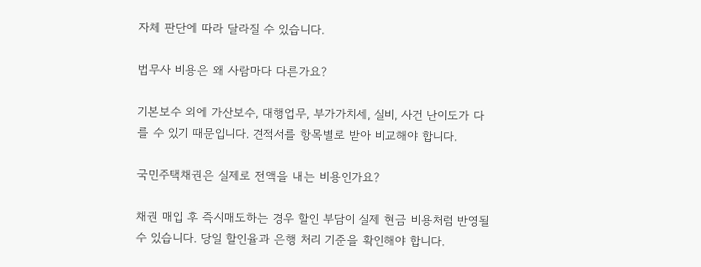자체 판단에 따라 달라질 수 있습니다.

법무사 비용은 왜 사람마다 다른가요?

기본보수 외에 가산보수, 대행업무, 부가가치세, 실비, 사건 난이도가 다를 수 있기 때문입니다. 견적서를 항목별로 받아 비교해야 합니다.

국민주택채권은 실제로 전액을 내는 비용인가요?

채권 매입 후 즉시매도하는 경우 할인 부담이 실제 현금 비용처럼 반영될 수 있습니다. 당일 할인율과 은행 처리 기준을 확인해야 합니다.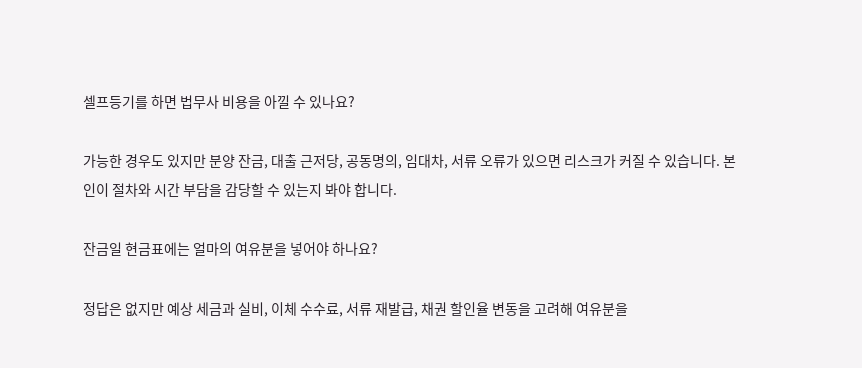셀프등기를 하면 법무사 비용을 아낄 수 있나요?

가능한 경우도 있지만 분양 잔금, 대출 근저당, 공동명의, 임대차, 서류 오류가 있으면 리스크가 커질 수 있습니다. 본인이 절차와 시간 부담을 감당할 수 있는지 봐야 합니다.

잔금일 현금표에는 얼마의 여유분을 넣어야 하나요?

정답은 없지만 예상 세금과 실비, 이체 수수료, 서류 재발급, 채권 할인율 변동을 고려해 여유분을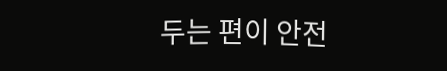두는 편이 안전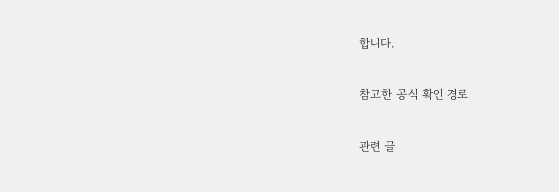합니다.

참고한 공식 확인 경로

관련 글